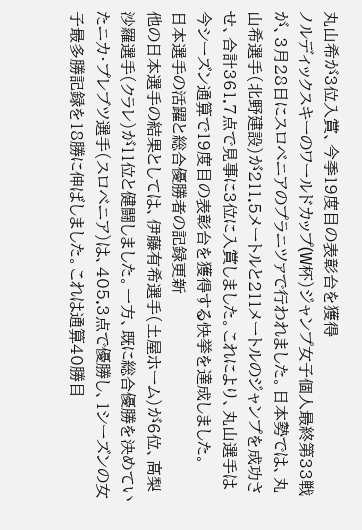丸山希が3位入賞、今季19度目の表彰台を獲得
ノルディックスキーのワールドカップ(W杯)ジャンプ女子個人最終第33戦が、3月28日にスロベニアのプラニツァで行われました。日本勢では、丸山希選手(北野建設)が211.5メートルと211メートルのジャンプを成功させ、合計361.7点で見事に3位に入賞しました。これにより、丸山選手は今シーズン通算で19度目の表彰台を獲得する快挙を達成しました。
日本選手の活躍と総合優勝者の記録更新
他の日本選手の結果としては、伊藤有希選手(土屋ホーム)が6位、高梨沙羅選手(クラレ)が11位と健闘しました。一方、既に総合優勝を決めていたニカ・プレブツ選手(スロベニア)は、405.3点で優勝し、1シーズンの女子最多勝記録を18勝に伸ばしました。これは通算40勝目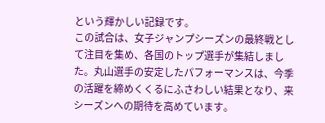という輝かしい記録です。
この試合は、女子ジャンプシーズンの最終戦として注目を集め、各国のトップ選手が集結しました。丸山選手の安定したパフォーマンスは、今季の活躍を締めくくるにふさわしい結果となり、来シーズンへの期待を高めています。